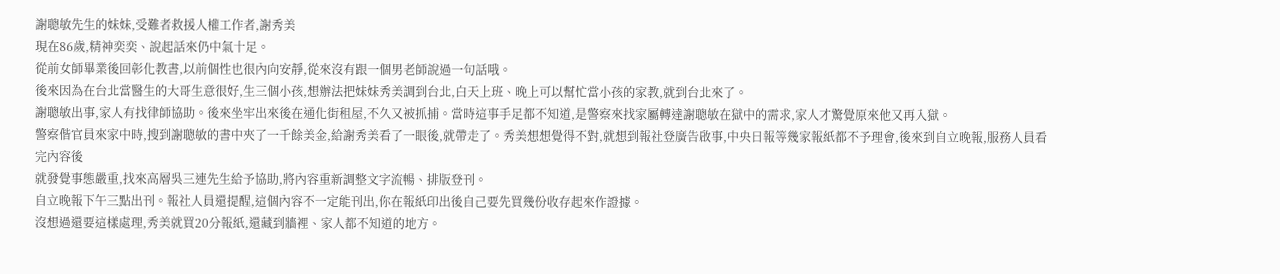謝聰敏先生的妹妹,受難者救援人權工作者,謝秀美
現在86歲,精神奕奕、說起話來仍中氣十足。
從前女師畢業後回彰化教書,以前個性也很內向安靜,從來沒有跟一個男老師說過一句話哦。
後來因為在台北當醫生的大哥生意很好,生三個小孩,想辦法把妹妹秀美調到台北,白天上班、晚上可以幫忙當小孩的家教,就到台北來了。
謝聰敏出事,家人有找律師協助。後來坐牢出來後在通化街租屋,不久又被抓捕。當時這事手足都不知道,是警察來找家屬轉達謝聰敏在獄中的需求,家人才驚覺原來他又再入獄。
警察偕官員來家中時,搜到謝聰敏的書中夾了一千餘美金,給謝秀美看了一眼後,就帶走了。秀美想想覺得不對,就想到報社登廣告啟事,中央日報等幾家報紙都不予理會,後來到自立晚報,服務人員看完內容後
就發覺事態嚴重,找來高層吳三連先生給予協助,將內容重新調整文字流暢、排版登刊。
自立晚報下午三點出刊。報社人員還提醒,這個內容不一定能刊出,你在報紙印出後自己要先買幾份收存起來作證據。
沒想過還要這樣處理,秀美就買20分報紙,還藏到牆裡、家人都不知道的地方。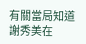有關當局知道謝秀美在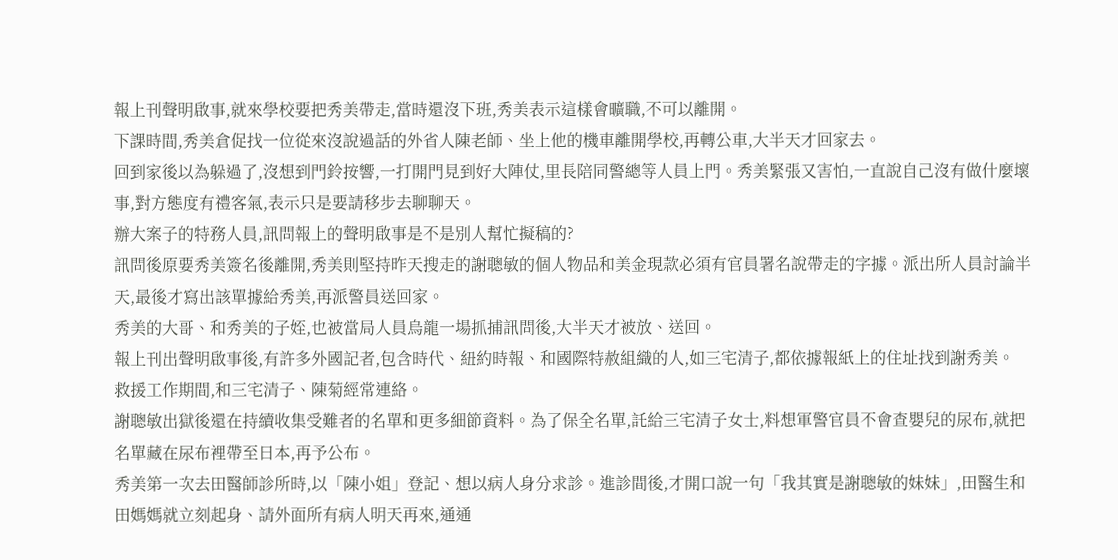報上刊聲明啟事,就來學校要把秀美帶走,當時還沒下班,秀美表示這樣會曠職,不可以離開。
下課時間,秀美倉促找一位從來沒說過話的外省人陳老師、坐上他的機車離開學校,再轉公車,大半天才回家去。
回到家後以為躲過了,沒想到門鈴按響,一打開門見到好大陣仗,里長陪同警總等人員上門。秀美緊張又害怕,一直說自己沒有做什麼壞事,對方態度有禮客氣,表示只是要請移步去聊聊天。
辦大案子的特務人員,訊問報上的聲明啟事是不是別人幫忙擬稿的?
訊問後原要秀美簽名後離開,秀美則堅持昨天搜走的謝聰敏的個人物品和美金現款必須有官員署名說帶走的字據。派出所人員討論半天,最後才寫出該單據給秀美,再派警員送回家。
秀美的大哥、和秀美的子姪,也被當局人員烏龍一場抓捕訊問後,大半天才被放、送回。
報上刊出聲明啟事後,有許多外國記者,包含時代、紐約時報、和國際特赦組織的人,如三宅清子,都依據報紙上的住址找到謝秀美。
救援工作期間,和三宅清子、陳菊經常連絡。
謝聰敏出獄後還在持續收集受難者的名單和更多細節資料。為了保全名單,託給三宅清子女士,料想軍警官員不會查嬰兒的尿布,就把名單藏在尿布裡帶至日本,再予公布。
秀美第一次去田醫師診所時,以「陳小姐」登記、想以病人身分求診。進診間後,才開口說一句「我其實是謝聰敏的妹妹」,田醫生和田媽媽就立刻起身、請外面所有病人明天再來,通通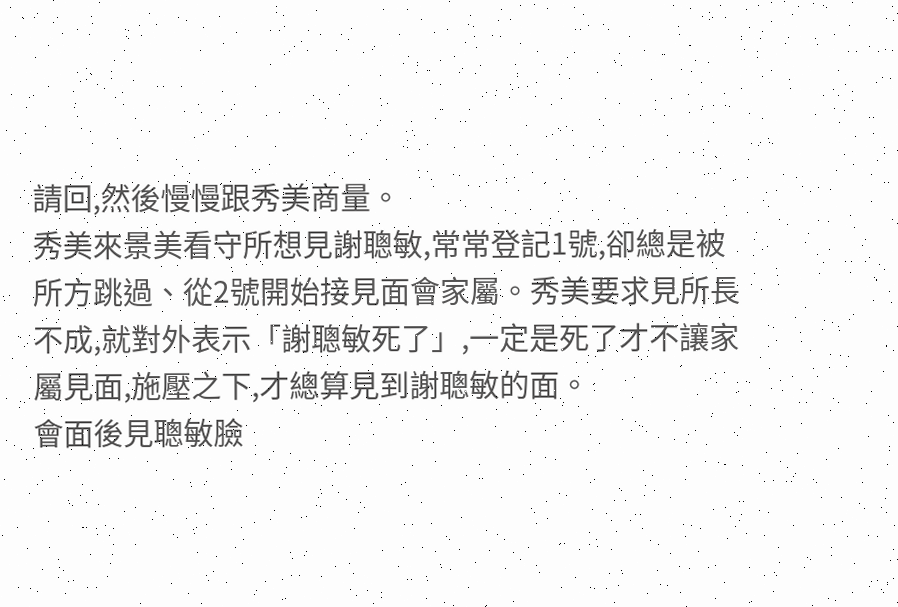請回,然後慢慢跟秀美商量。
秀美來景美看守所想見謝聰敏,常常登記1號,卻總是被所方跳過、從2號開始接見面會家屬。秀美要求見所長不成,就對外表示「謝聰敏死了」,一定是死了才不讓家屬見面,施壓之下,才總算見到謝聰敏的面。
會面後見聰敏臉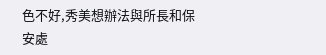色不好,秀美想辦法與所長和保安處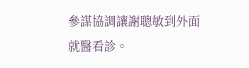參謀協調讓謝聰敏到外面就醫看診。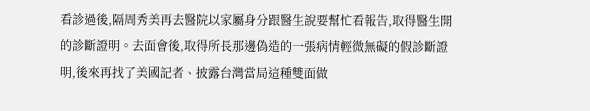看診過後,隔周秀美再去醫院以家屬身分跟醫生說要幫忙看報告,取得醫生開的診斷證明。去面會後,取得所長那邊偽造的一張病情輕微無礙的假診斷證明,後來再找了美國記者、披露台灣當局這種雙面做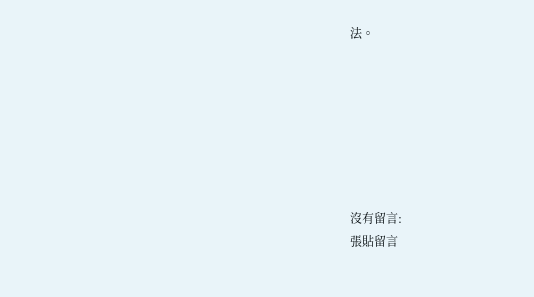法。







沒有留言:
張貼留言